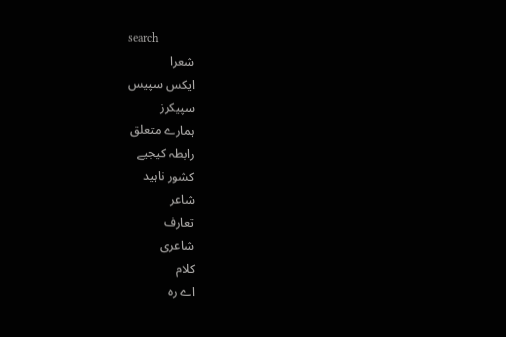search
شعرا
ایکس سپیس
سپیکرز
ہمارے متعلق
رابطہ کیجیے
کشور ناہید
شاعر
تعارف
شاعری
کلام
اے رہ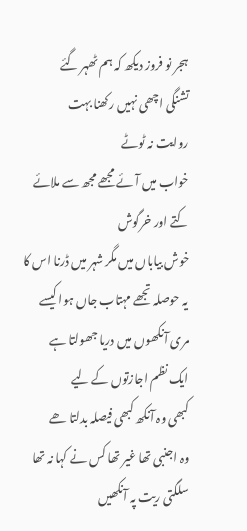ہجر نو فروز دیکھ کہ ہم ٹھہر گئے
تشنگی اچھی نہیں رکھنا بہت
روایت نہ ٹوٹے
خواب میں آئے مجھے مجھ سے ملائے
کتے اور خرگوش
خوش بیاباں میں مگر شہر میں ڈرنا اس کا
یہ حوصلہ تجھے مہتاب جاں ہوا کیسے
مری آنکھوں میں دریا جھولتا ہے
ایک نظم اجازتوں کے لیے
کبھی وہ آنکھ کبھی فیصلہ بدلتا ھے
وہ اجنبی تھا غیر تھا کس نے کہا نہ تھا
سلگتی ریت پہ آنکھیں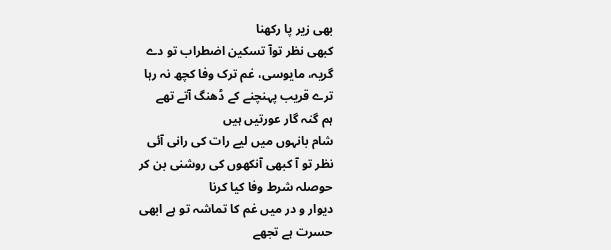بھی زیر پا رکھنا
کبھی نظر توآ تسکین اضطراب تو دے
گریہ، مایوسی، غم ترک وفا کچھ نہ رہا
ترے قریب پہنچنے کے ڈھنگ آتے تھے
ہم گنہ گار عورتیں ہیں
شام بانہوں میں لیے رات کی رانی آئی
نظر تو آ کبھی آنکھوں کی روشنی بن کر
حوصلہ شرط وفا کیا کرنا
دیوار و در میں غم کا تماشہ تو ہے ابھی
حسرت ہے تجھے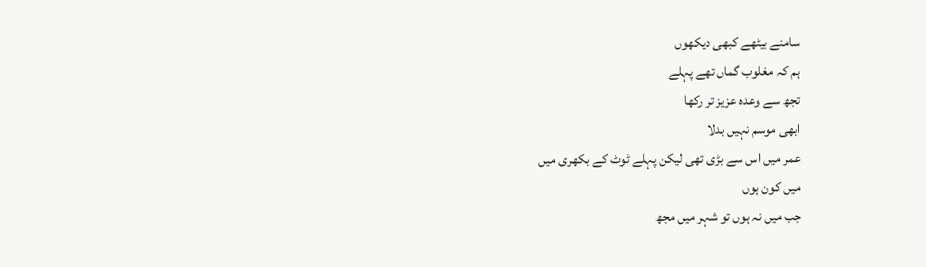سامنے بیٹھے کبھی دیکھوں
ہم کہ مغلوب گماں تھے پہلے
تجھ سے وعدہ عزیز تر رکھا
ابھی موسم نہیں بدلا
عمر میں اس سے بڑی تھی لیکن پہلے ٹوٹ کے بکھری میں
میں کون ہوں
جب میں نہ ہوں تو شہر میں مجھ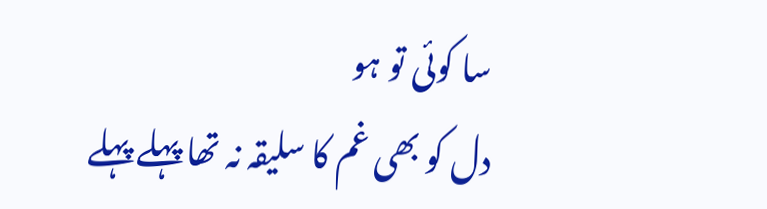سا کوئی تو ہو
دل کو بھی غم کا سلیقہ نہ تھا پہلے پہلے